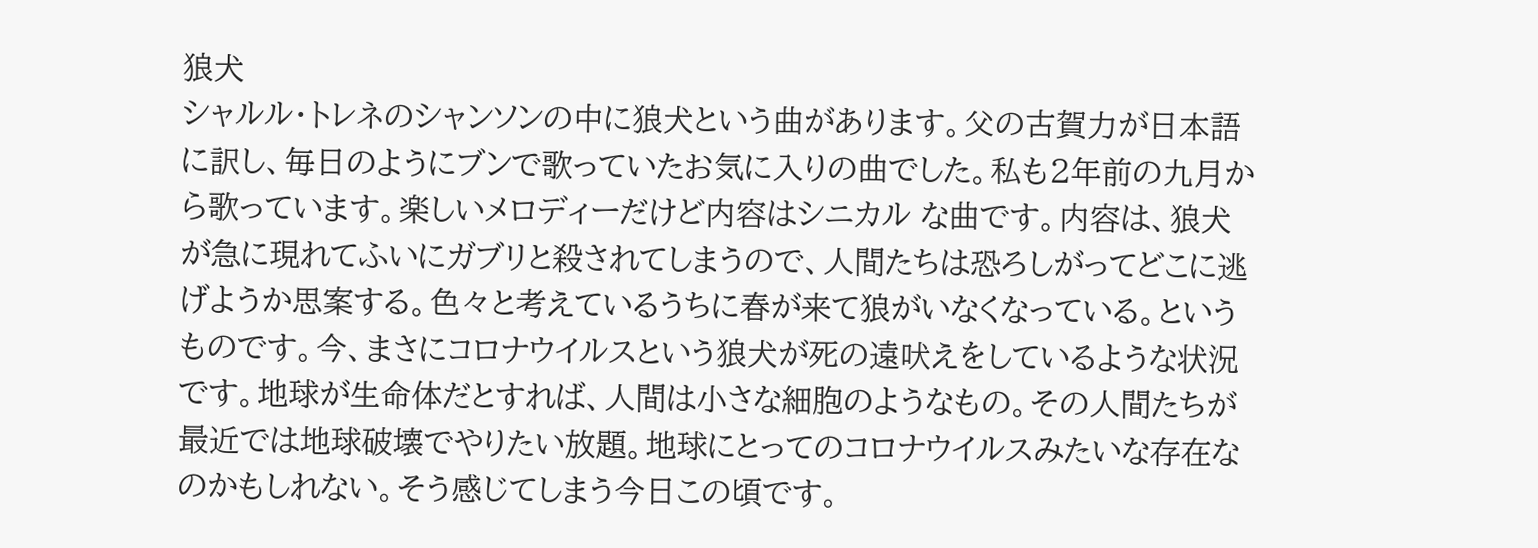狼犬
シャルル・トレネのシャンソンの中に狼犬という曲があります。父の古賀力が日本語に訳し、毎日のようにブンで歌っていたお気に入りの曲でした。私も2年前の九月から歌っています。楽しいメロディーだけど内容はシニカル な曲です。内容は、狼犬が急に現れてふいにガブリと殺されてしまうので、人間たちは恐ろしがってどこに逃げようか思案する。色々と考えているうちに春が来て狼がいなくなっている。というものです。今、まさにコロナウイルスという狼犬が死の遠吠えをしているような状況です。地球が生命体だとすれば、人間は小さな細胞のようなもの。その人間たちが最近では地球破壊でやりたい放題。地球にとってのコロナウイルスみたいな存在なのかもしれない。そう感じてしまう今日この頃です。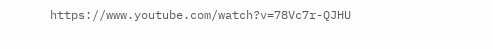https://www.youtube.com/watch?v=78Vc7r-QJHU